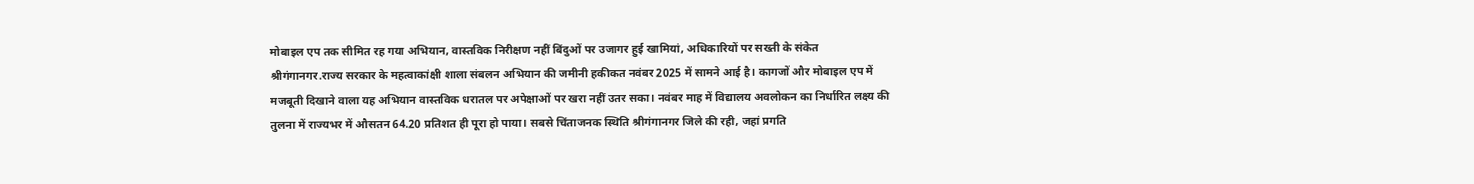मोबाइल एप तक सीमित रह गया अभियान, वास्तविक निरीक्षण नहीं बिंदुओं पर उजागर हुई खामियां, अधिकारियों पर सख्ती के संकेत
श्रीगंगानगर.राज्य सरकार के महत्वाकांक्षी शाला संबलन अभियान की जमीनी हकीकत नवंबर 2025 में सामने आई है। कागजों और मोबाइल एप में मजबूती दिखाने वाला यह अभियान वास्तविक धरातल पर अपेक्षाओं पर खरा नहीं उतर सका। नवंबर माह में विद्यालय अवलोकन का निर्धारित लक्ष्य की तुलना में राज्यभर में औसतन 64.20 प्रतिशत ही पूरा हो पाया। सबसे चिंताजनक स्थिति श्रीगंगानगर जिले की रही, जहां प्रगति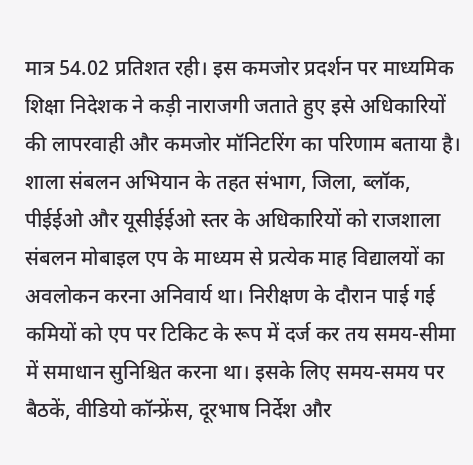मात्र 54.02 प्रतिशत रही। इस कमजोर प्रदर्शन पर माध्यमिक शिक्षा निदेशक ने कड़ी नाराजगी जताते हुए इसे अधिकारियों की लापरवाही और कमजोर मॉनिटरिंग का परिणाम बताया है।
शाला संबलन अभियान के तहत संभाग, जिला, ब्लॉक, पीईईओ और यूसीईईओ स्तर के अधिकारियों को राजशाला संबलन मोबाइल एप के माध्यम से प्रत्येक माह विद्यालयों का अवलोकन करना अनिवार्य था। निरीक्षण के दौरान पाई गई कमियों को एप पर टिकिट के रूप में दर्ज कर तय समय-सीमा में समाधान सुनिश्चित करना था। इसके लिए समय-समय पर बैठकें, वीडियो कॉन्फ्रेंस, दूरभाष निर्देश और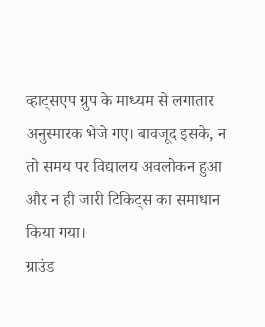व्हाट्सएप ग्रुप के माध्यम से लगातार अनुस्मारक भेजे गए। बावजूद इसके, न तो समय पर विद्यालय अवलोकन हुआ और न ही जारी टिकिट्स का समाधान किया गया।
ग्राउंड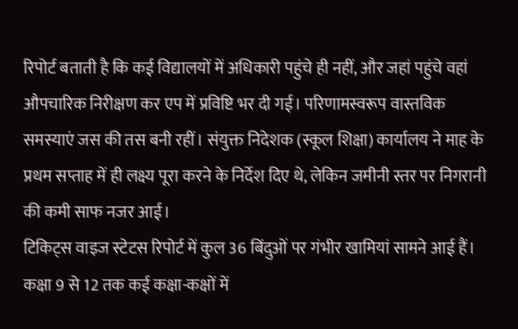रिपोर्ट बताती है कि कई विद्यालयों में अधिकारी पहुंचे ही नहीं, और जहां पहुंचे वहां औपचारिक निरीक्षण कर एप में प्रविष्टि भर दी गई। परिणामस्वरूप वास्तविक समस्याएं जस की तस बनी रहीं। संयुक्त निदेशक (स्कूल शिक्षा) कार्यालय ने माह के प्रथम सप्ताह में ही लक्ष्य पूरा करने के निर्देश दिए थे, लेकिन जमीनी स्तर पर निगरानी की कमी साफ नजर आई।
टिकिट्स वाइज स्टेटस रिपोर्ट में कुल 36 बिंदुओं पर गंभीर खामियां सामने आई हैं। कक्षा 9 से 12 तक कई कक्षा-कक्षों में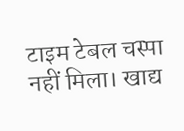टाइम टेबल चस्पा नहीं मिला। खाद्य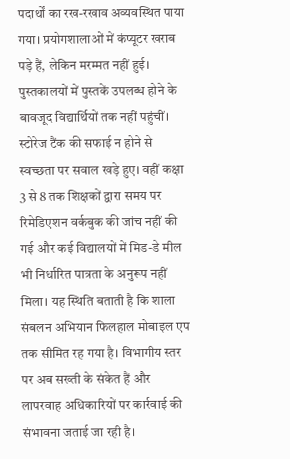पदार्थों का रख-रखाव अव्यवस्थित पाया गया। प्रयोगशालाओं में कंप्यूटर खराब पड़े हैं, लेकिन मरम्मत नहीं हुई। पुस्तकालयों में पुस्तकें उपलब्ध होने के बावजूद विद्यार्थियों तक नहीं पहुंचीं। स्टोरेज टैंक की सफाई न होने से स्वच्छता पर सवाल खड़े हुए। वहीं कक्षा 3 से 8 तक शिक्षकों द्वारा समय पर रिमेडिएशन वर्कबुक की जांच नहीं की गई और कई विद्यालयों में मिड-डे मील भी निर्धारित पात्रता के अनुरूप नहीं मिला। यह स्थिति बताती है कि शाला संबलन अभियान फिलहाल मोबाइल एप तक सीमित रह गया है। विभागीय स्तर पर अब सख्ती के संकेत हैं और लापरवाह अधिकारियों पर कार्रवाई की संभावना जताई जा रही है।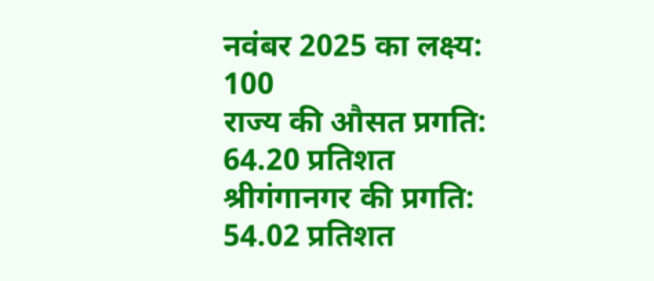नवंबर 2025 का लक्ष्य: 100
राज्य की औसत प्रगति: 64.20 प्रतिशत
श्रीगंगानगर की प्रगति: 54.02 प्रतिशत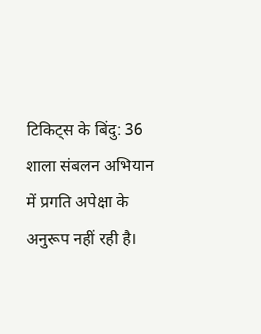टिकिट्स के बिंदु: 36
शाला संबलन अभियान में प्रगति अपेक्षा के अनुरूप नहीं रही है।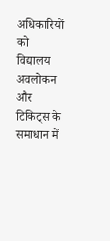अधिकारियों को विद्यालय अवलोकन और टिकिट्स के समाधान में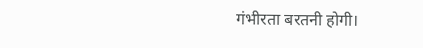गंभीरता बरतनी होगी।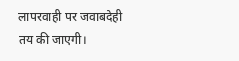लापरवाही पर जवाबदेही तय की जाएगी।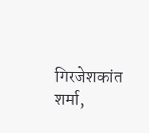गिरजेशकांत शर्मा,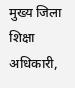मुख्य जिला शिक्षा अधिकारी,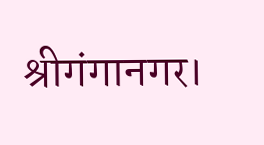श्रीगंगानगर।